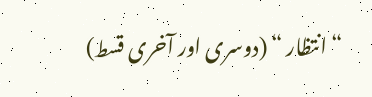“انتظار “ (دوسری اور آخری قسط)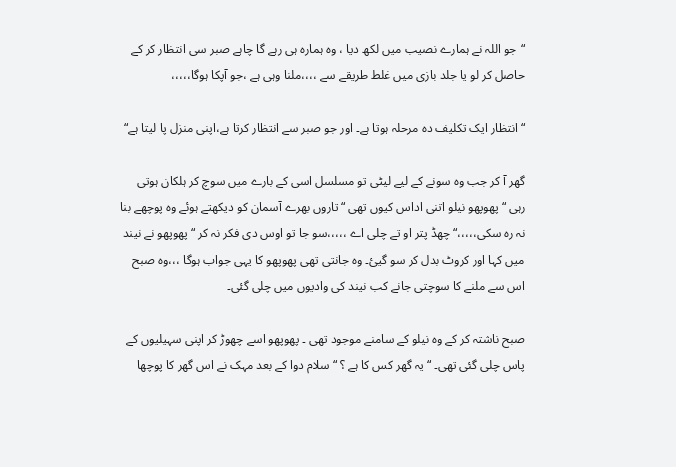“جو اللہ نے ہمارے نصیب میں لکھ دیا ، وہ ہمارہ ہی رہے گا چاہے صبر سی انتظار کر کے حاصل کر لو یا جلد بازی میں غلط طریقے سے ،،،،ملنا وہی ہے ،جو آپکا ہوگا،،،،،

“ انتظار ایک تکلیف دہ مرحلہ ہوتا ہے۔ اور جو صبر سے انتظار کرتا ہے،اپنی منزل پا لیتا ہے“

گھر آ کر جب وہ سونے کے لیے لیٹی تو مسلسل اسی کے بارے میں سوچ کر ہلکان ہوتی رہی “پھوپھو نیلو اتنی اداس کیوں تھی “ تاروں بھرے آسمان کو دیکھتے ہوئے وہ پوچھے بنا نہ رہ سکی،،،،،“چھڈ پتر او تے چلی اے ،،،،،سو جا تو اوس دی فکر نہ کر “ پھوپھو نے نیند میں کہا اور کروٹ بدل کر سو گیئ۔ وہ جانتی تھی پھوپھو کا یہی جواب ہوگا ،،،وہ صبح اس سے ملنے کا سوچتی جانے کب نیند کی وادیوں میں چلی گئی۔

صبح ناشتہ کر کے وہ نیلو کے سامنے موجود تھی ۔ پھوپھو اسے چھوڑ کر اپنی سہیلیوں کے پاس چلی گئی تھی۔ “یہ گھر کس کا ہے ؟ “ سلام دوا کے بعد مہک نے اس گھر کا پوچھا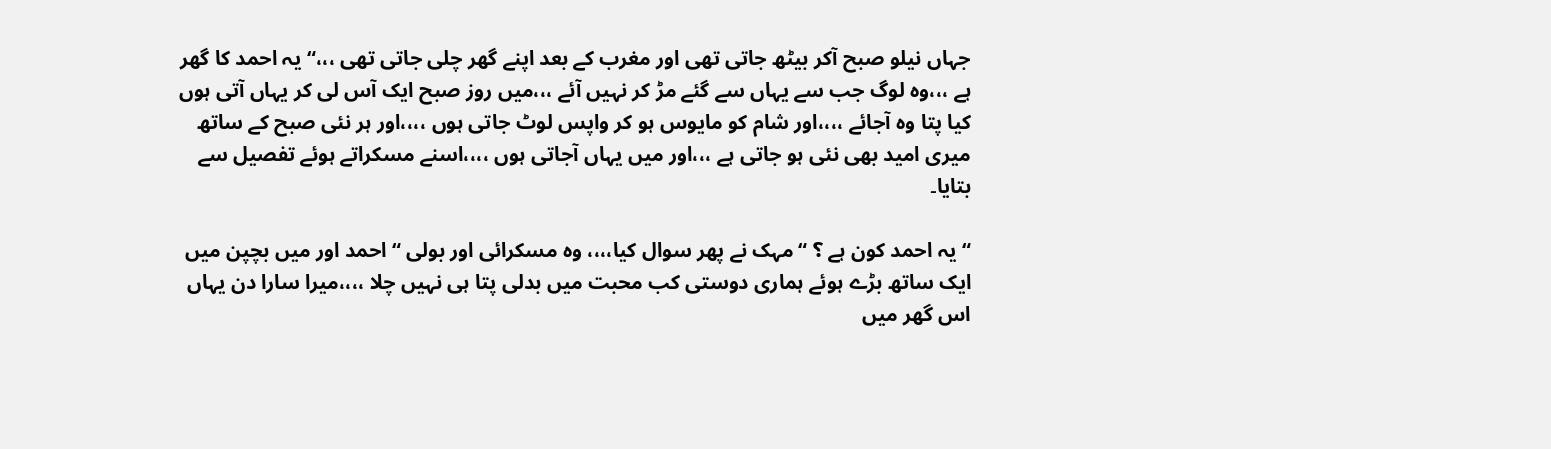جہاں نیلو صبح آکر بیٹھ جاتی تھی اور مغرب کے بعد اپنے گھر چلی جاتی تھی ،،،“ یہ احمد کا گھر ہے ،،،وہ لوگ جب سے یہاں سے گئے مڑ کر نہیں آئے ،،،میں روز صبح ایک آس لی کر یہاں آتی ہوں کیا پتا وہ آجائے ،،،،اور شام کو مایوس ہو کر واپس لوٹ جاتی ہوں ،،،،اور ہر نئی صبح کے ساتھ میری امید بھی نئی ہو جاتی ہے ،،،اور میں یہاں آجاتی ہوں ،،،،اسنے مسکراتے ہوئے تفصیل سے بتایا۔

“یہ احمد کون ہے ؟ “ مہک نے پھر سوال کیا،،،، وہ مسکرائی اور بولی “احمد اور میں بچپن میں ایک ساتھ بڑے ہوئے ہماری دوستی کب محبت میں بدلی پتا ہی نہیں چلا ،،،،میرا سارا دن یہاں اس گھر میں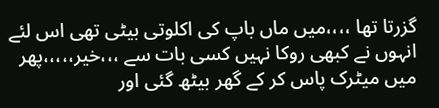گزرتا تھا ،،،،میں ماں باپ کی اکلوتی بیٹی تھی اس لئے انہوں نے کبھی روکا نہیں کسی بات سے ،،،خیر،،،،،پھر میں میٹرک پاس کر کے گھر بیٹھ گئی اور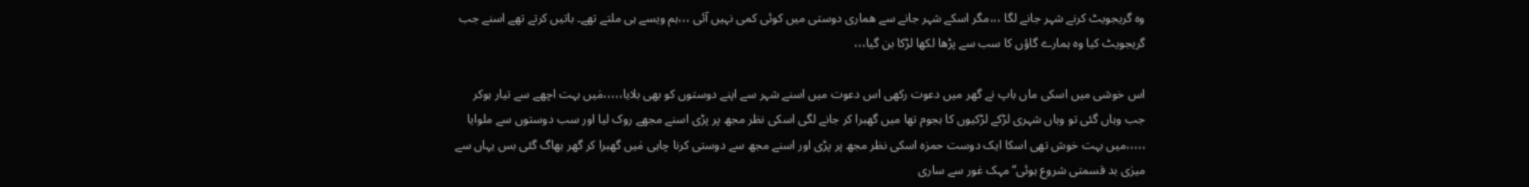وہ گریجویٹ کرنے شہر جانے لگا ،،،مگر اسکے شہر جانے سے ھماری دوستی میں کوئی کمی نہیں آئی ،،،ہم ویسے ہی ملتے تھے۔ باتیں کرتے تھے اسنے جب گریجویٹ کیا وہ ہمارے گاؤں کا سب سے پڑھا لکھا لڑکا بن گیا،،،

اس خوشی میں اسکی ماں باپ نے گھر میں دعوت رکھی اس دعوت میں اسنے شہر سے اپنے دوستوں کو بھی بلایا،،،،،مٰیں بہت اچھے سے تیار ہوکر جب وہاں گئی تو وہاں شہری لڑکے لڑکیوں کا ہجوم تھا میں گھبرا کر جانے لگی اسکی نظر مجھ پر پڑی اسنے مجھے روک لیا اور سب دوستوں سے ملوایا ،،،،،میں بہت خوش تھی اسکا ایک دوست حمزہ اسکی نظر مجھ پر پڑی اور اسنے مجھ سے دوستی کرنا چاہی مٰیں گھبرا کر گھر بھاگ گئی بس یہاں سے میرٰی بد قسمتی شروع ہوئی“ مہک غور سے ساری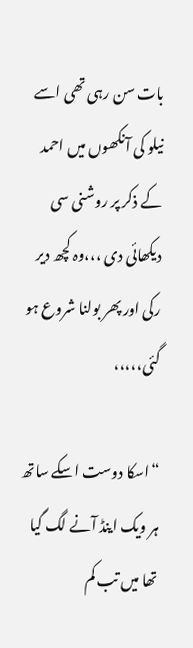بات سن رہی تھی اسے نیلو کی آنکھوں میں احمد کے ذکر پر روشنی سی دیکھائی دی ،،،وہ کچھ دیر رکی اور پھر بولنا شروع ہو گئی،،،،،

“اسکا دوست اسکے ساتھ ہر ویک اینڈ آنے لگ گیا تھا میں تب کم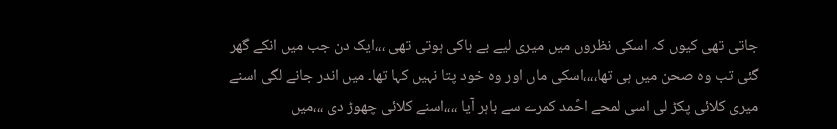جاتی تھی کیوں کہ اسکی نظروں میں میری لیے بے باکی ہوتی تھی ،،،ایک دن جب میں انکے گھر گئی تب وہ صحن میں ہی تھا،،،،اسکی ماں اور وہ خود پتا نہیں کہا تھا۔ میں اندر جانے لگی اسنے میری کلائی پکڑ لی اسی لمحے احًمد کمرے سے باہر آیا ،،،،اسنے کلائی چھوڑ دی ،،،میں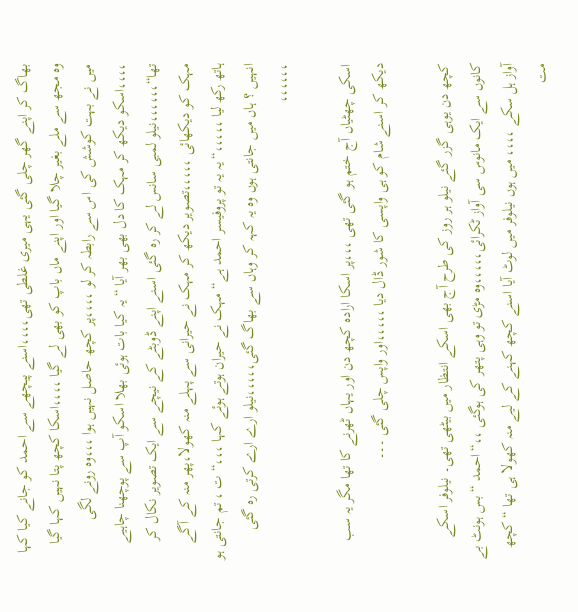بھاگ کر اپنے گھر چلی گئی یہی میری غلطی تھی،،،،اسنے پیچھے سے احمد کو جانے کیا کہا وہ مجھ سے ملے بغیر چلا گیا اور اپنے ماں باپ کو بھی لے گیا ،،،،اسکا کچھ پتا نہیں کہا گیا میں نے بہت کوشش کی اس سے رابطہ کر لو ،،،،پر کچھ حاصل نہیں ہوا ،،،وہ رونے لگی ،،،،اسکو دیکھ کر مہک کا دل بھی بھر آیا “یہ کیا بات ہوئی بھلا اسکو آپ سے پوچھنا چاہیے تھا“،،،،،،نیلو لمبی سانس لے کر رہ گئی اسنے اپنے ڈوبٹے کے نیچے سے ایک تصویر نکال کر مہک کو دیکھائی ،،،،،تصویر دیکھ کر مہک نے حیرانی سے پہلے منہ کھولا،پھر منہ کے آگے ہاتھ رکھ لیا ،،،،،“یہ یہ تو پروفیسر احمد ہے“ مہک نے حیران ہوتے ہوئے کہا ،،،“ت ، تم جانتی ہو انہیں ؟ ہاں میں جانتی ہوں وہ یہ کہہ کر وہاں سے بھاگ گئی،،،،،نیلو ارے ارے کرتی رہ گئی ،،،،،،

اسکی چھٹیاں آج ختم ہو گئی تھی ،،،پر اسکا ارادہ کچھ دن اور یہاں ٹھرنے کا تھا مگر یہ سب دیکھ کر اسنے شام کو ہی واپسی کا شور ڈال دیا ،،،،،اور واپس چلی گئی ۔۔۔

کچھ دن یوہی گزر گئے نیلو ہر روز کی طرح آج بھی اسکے انتظار میں بیٹھی تھی۔ نیلوفر اسکے کانوں سے ایک مانوس سی آواز ٹکرائی،،،،،وہ مڑی تو وہی پتھر کی ہوگئی ،،“احمد “ بس ہونٹ بے آواز ہل سکے ،،،، میں ہوں نیلوفر میں لوٹ آیا اسنے کچھ کہنے کے لیے منہ کھولا ہی تھا “کچھ مت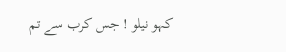کہو نیلو ! جس کرب سے تم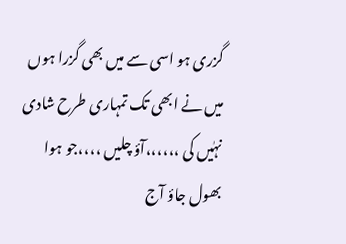گزری ہو اسی سے میں بھی گزرا ہوں میں نے ابھی تک تمہاری طرح شادی نہٰیں کی ،،،،،،آؤ چلیں ،،،،جو ہوا بھول جاؤ آج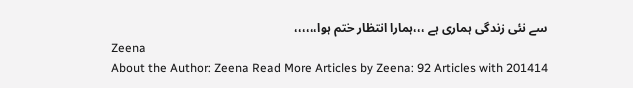سے نئی زندگی ہماری ہے ،،،ہمارا انتظار ختم ہوا،،،،،،
Zeena
About the Author: Zeena Read More Articles by Zeena: 92 Articles with 201414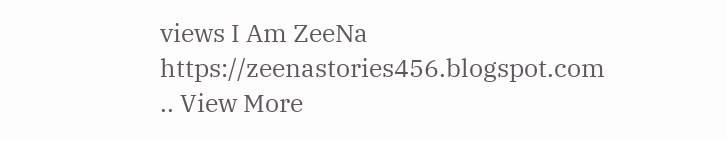views I Am ZeeNa
https://zeenastories456.blogspot.com
.. View More